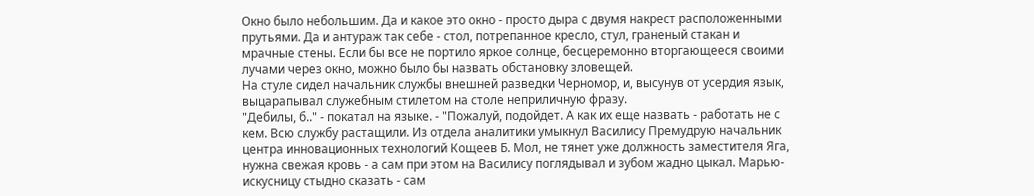Окно было небольшим. Да и какое это окно - просто дыра с двумя накрест расположенными прутьями. Да и антураж так себе - стол, потрепанное кресло, стул, граненый стакан и мрачные стены. Если бы все не портило яркое солнце, бесцеремонно вторгающееся своими лучами через окно, можно было бы назвать обстановку зловещей.
На стуле сидел начальник службы внешней разведки Черномор, и, высунув от усердия язык, выцарапывал служебным стилетом на столе неприличную фразу.
"Дебилы, б.." - покатал на языке. - "Пожалуй, подойдет. А как их еще назвать - работать не с кем. Всю службу растащили. Из отдела аналитики умыкнул Василису Премудрую начальник центра инновационных технологий Кощеев Б. Мол, не тянет уже должность заместителя Яга, нужна свежая кровь - а сам при этом на Василису поглядывал и зубом жадно цыкал. Марью-искусницу стыдно сказать - сам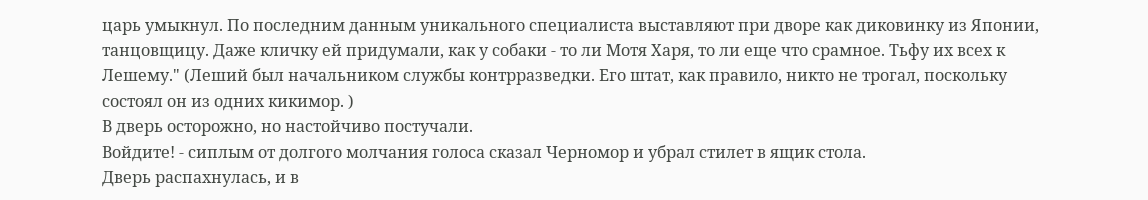царь умыкнул. По последним данным уникального специалиста выставляют при дворе как диковинку из Японии, танцовщицу. Даже кличку ей придумали, как у собаки - то ли Мотя Харя, то ли еще что срамное. Тьфу их всех к Лешему." (Леший был начальником службы контрразведки. Его штат, как правило, никто не трогал, поскольку состоял он из одних кикимор. )
В дверь осторожно, но настойчиво постучали.
Войдите! - сиплым от долгого молчания голоса сказал Черномор и убрал стилет в ящик стола.
Дверь распахнулась, и в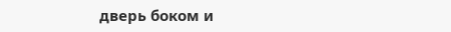дверь боком и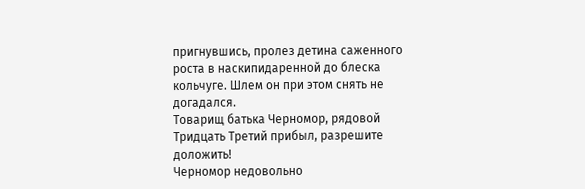пригнувшись, пролез детина саженного роста в наскипидаренной до блеска кольчуге. Шлем он при этом снять не догадался.
Товарищ батька Черномор, рядовой Тридцать Третий прибыл, разрешите доложить!
Черномор недовольно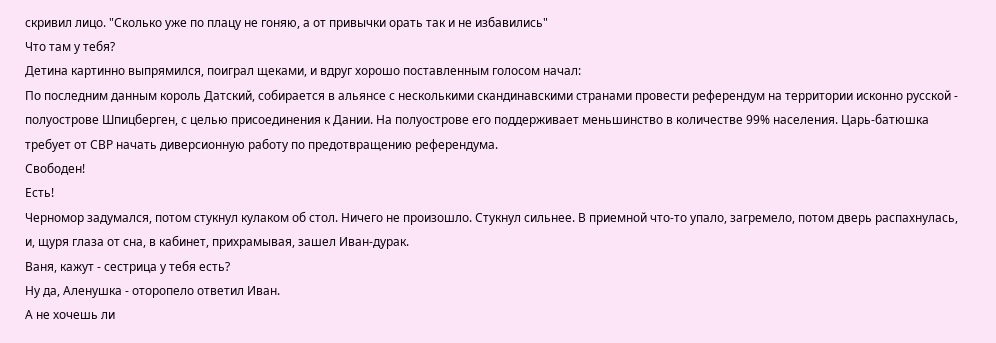скривил лицо. "Сколько уже по плацу не гоняю, а от привычки орать так и не избавились"
Что там у тебя?
Детина картинно выпрямился, поиграл щеками, и вдруг хорошо поставленным голосом начал:
По последним данным король Датский, собирается в альянсе с несколькими скандинавскими странами провести референдум на территории исконно русской - полуострове Шпицберген, с целью присоединения к Дании. На полуострове его поддерживает меньшинство в количестве 99% населения. Царь-батюшка требует от СВР начать диверсионную работу по предотвращению референдума.
Свободен!
Есть!
Черномор задумался, потом стукнул кулаком об стол. Ничего не произошло. Стукнул сильнее. В приемной что-то упало, загремело, потом дверь распахнулась, и, щуря глаза от сна, в кабинет, прихрамывая, зашел Иван-дурак.
Ваня, кажут - сестрица у тебя есть?
Ну да, Аленушка - оторопело ответил Иван.
А не хочешь ли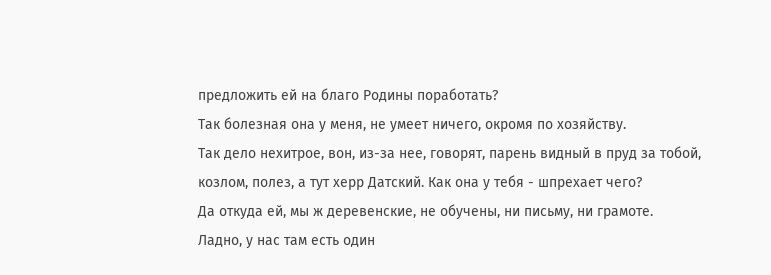предложить ей на благо Родины поработать?
Так болезная она у меня, не умеет ничего, окромя по хозяйству.
Так дело нехитрое, вон, из-за нее, говорят, парень видный в пруд за тобой, козлом, полез, а тут херр Датский. Как она у тебя - шпрехает чего?
Да откуда ей, мы ж деревенские, не обучены, ни письму, ни грамоте.
Ладно, у нас там есть один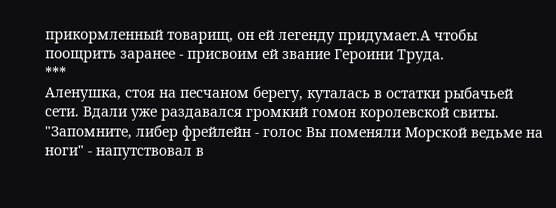прикормленный товарищ, он ей легенду придумает.А чтобы поощрить заранее - присвоим ей звание Героини Труда.
***
Аленушка, стоя на песчаном берегу, куталась в остатки рыбачьей сети. Вдали уже раздавался громкий гомон королевской свиты. "Запомните, либер фрейлейн - голос Вы поменяли Морской ведьме на ноги" - напутствовал в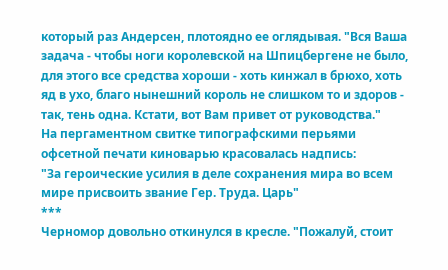который раз Андерсен, плотоядно ее оглядывая. "Вся Ваша задача - чтобы ноги королевской на Шпицбергене не было, для этого все средства хороши - хоть кинжал в брюхо, хоть яд в ухо, благо нынешний король не слишком то и здоров - так, тень одна. Кстати, вот Вам привет от руководства."
На пергаментном свитке типографскими перьями офсетной печати киноварью красовалась надпись:
"За героические усилия в деле сохранения мира во всем мире присвоить звание Гер. Труда. Царь"
***
Черномор довольно откинулся в кресле. "Пожалуй, стоит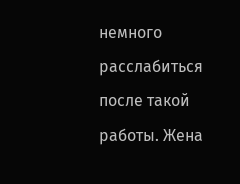немного расслабиться после такой работы. Жена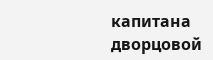капитана дворцовой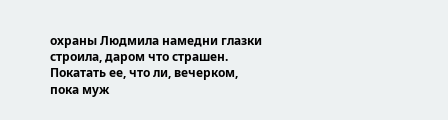охраны Людмила намедни глазки строила, даром что страшен. Покатать ее, что ли, вечерком, пока муж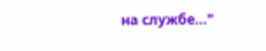на службе..."